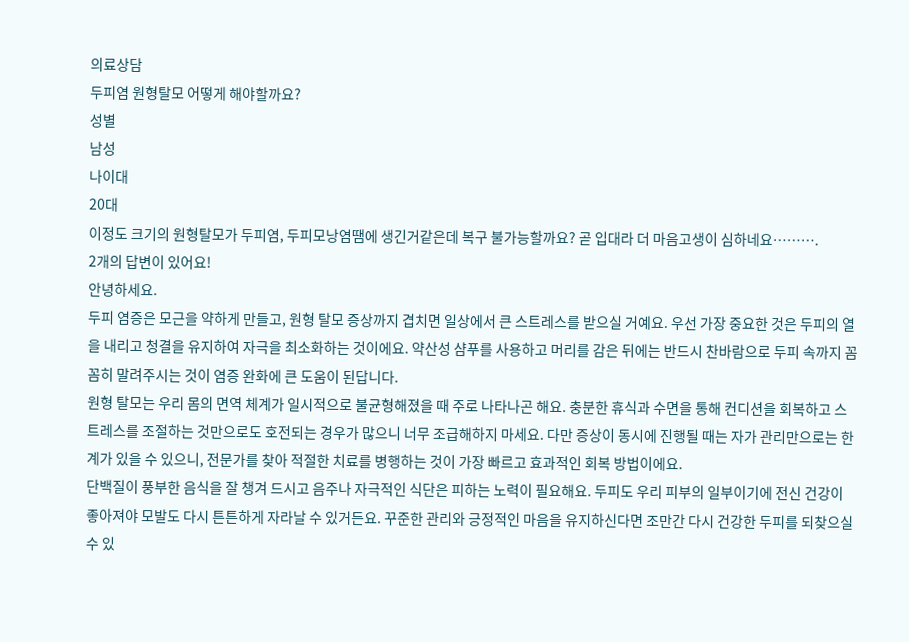의료상담
두피염 원형탈모 어떻게 해야할까요?
성별
남성
나이대
20대
이정도 크기의 원형탈모가 두피염, 두피모낭염땜에 생긴거같은데 복구 불가능할까요? 곧 입대라 더 마음고생이 심하네요……….
2개의 답변이 있어요!
안녕하세요.
두피 염증은 모근을 약하게 만들고, 원형 탈모 증상까지 겹치면 일상에서 큰 스트레스를 받으실 거예요. 우선 가장 중요한 것은 두피의 열을 내리고 청결을 유지하여 자극을 최소화하는 것이에요. 약산성 샴푸를 사용하고 머리를 감은 뒤에는 반드시 찬바람으로 두피 속까지 꼼꼼히 말려주시는 것이 염증 완화에 큰 도움이 된답니다.
원형 탈모는 우리 몸의 면역 체계가 일시적으로 불균형해졌을 때 주로 나타나곤 해요. 충분한 휴식과 수면을 통해 컨디션을 회복하고 스트레스를 조절하는 것만으로도 호전되는 경우가 많으니 너무 조급해하지 마세요. 다만 증상이 동시에 진행될 때는 자가 관리만으로는 한계가 있을 수 있으니, 전문가를 찾아 적절한 치료를 병행하는 것이 가장 빠르고 효과적인 회복 방법이에요.
단백질이 풍부한 음식을 잘 챙겨 드시고 음주나 자극적인 식단은 피하는 노력이 필요해요. 두피도 우리 피부의 일부이기에 전신 건강이 좋아져야 모발도 다시 튼튼하게 자라날 수 있거든요. 꾸준한 관리와 긍정적인 마음을 유지하신다면 조만간 다시 건강한 두피를 되찾으실 수 있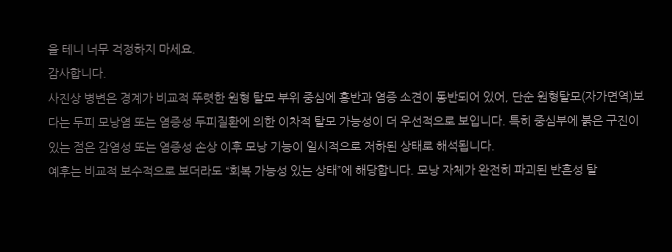을 테니 너무 걱정하지 마세요.
감사합니다.
사진상 병변은 경계가 비교적 뚜렷한 원형 탈모 부위 중심에 홍반과 염증 소견이 동반되어 있어, 단순 원형탈모(자가면역)보다는 두피 모낭염 또는 염증성 두피질환에 의한 이차적 탈모 가능성이 더 우선적으로 보입니다. 특히 중심부에 붉은 구진이 있는 점은 감염성 또는 염증성 손상 이후 모낭 기능이 일시적으로 저하된 상태로 해석됩니다.
예후는 비교적 보수적으로 보더라도 “회복 가능성 있는 상태”에 해당합니다. 모낭 자체가 완전히 파괴된 반흔성 탈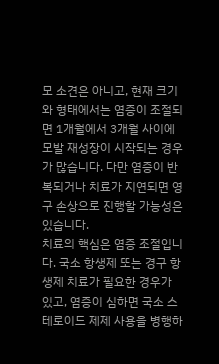모 소견은 아니고, 현재 크기와 형태에서는 염증이 조절되면 1개월에서 3개월 사이에 모발 재성장이 시작되는 경우가 많습니다. 다만 염증이 반복되거나 치료가 지연되면 영구 손상으로 진행할 가능성은 있습니다.
치료의 핵심은 염증 조절입니다. 국소 항생제 또는 경구 항생제 치료가 필요한 경우가 있고, 염증이 심하면 국소 스테로이드 제제 사용을 병행하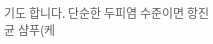기도 합니다. 단순한 두피염 수준이면 항진균 샴푸(케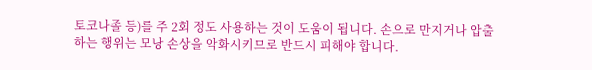토코나졸 등)를 주 2회 정도 사용하는 것이 도움이 됩니다. 손으로 만지거나 압출하는 행위는 모낭 손상을 악화시키므로 반드시 피해야 합니다.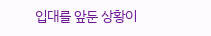입대를 앞둔 상황이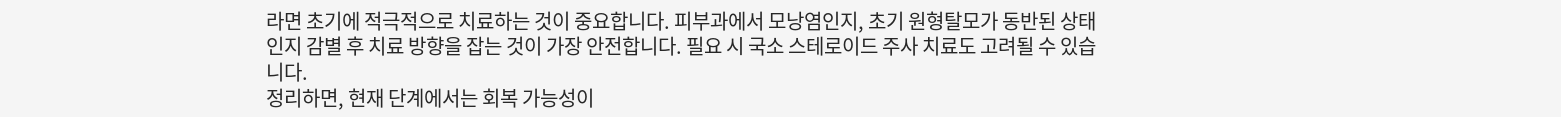라면 초기에 적극적으로 치료하는 것이 중요합니다. 피부과에서 모낭염인지, 초기 원형탈모가 동반된 상태인지 감별 후 치료 방향을 잡는 것이 가장 안전합니다. 필요 시 국소 스테로이드 주사 치료도 고려될 수 있습니다.
정리하면, 현재 단계에서는 회복 가능성이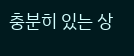충분히 있는 상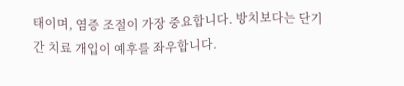태이며, 염증 조절이 가장 중요합니다. 방치보다는 단기간 치료 개입이 예후를 좌우합니다.